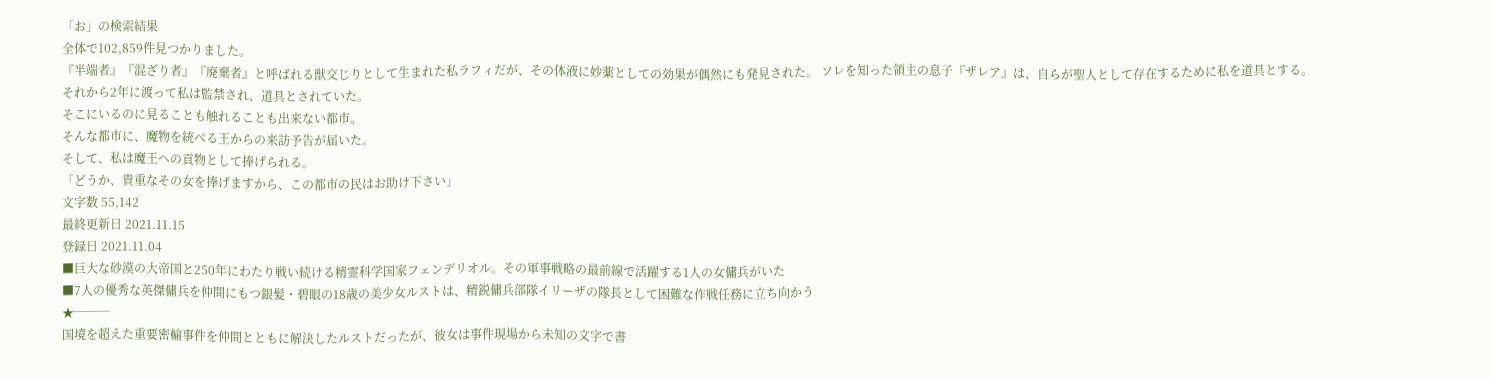「お」の検索結果
全体で102,859件見つかりました。
『半端者』『混ざり者』『廃棄者』と呼ばれる獣交じりとして生まれた私ラフィだが、その体液に妙薬としての効果が偶然にも発見された。 ソレを知った領主の息子『ザレア』は、自らが聖人として存在するために私を道具とする。
それから2年に渡って私は監禁され、道具とされていた。
そこにいるのに見ることも触れることも出来ない都市。
そんな都市に、魔物を統べる王からの来訪予告が届いた。
そして、私は魔王への貢物として捧げられる。
「どうか、貴重なその女を捧げますから、この都市の民はお助け下さい」
文字数 55,142
最終更新日 2021.11.15
登録日 2021.11.04
■巨大な砂漠の大帝国と250年にわたり戦い続ける精霊科学国家フェンデリオル。その軍事戦略の最前線で活躍する1人の女傭兵がいた
■7人の優秀な英傑傭兵を仲間にもつ銀髪・碧眼の18歳の美少女ルストは、精鋭傭兵部隊イリーザの隊長として困難な作戦任務に立ち向かう
★───
国境を超えた重要密輸事件を仲間とともに解決したルストだったが、彼女は事件現場から未知の文字で書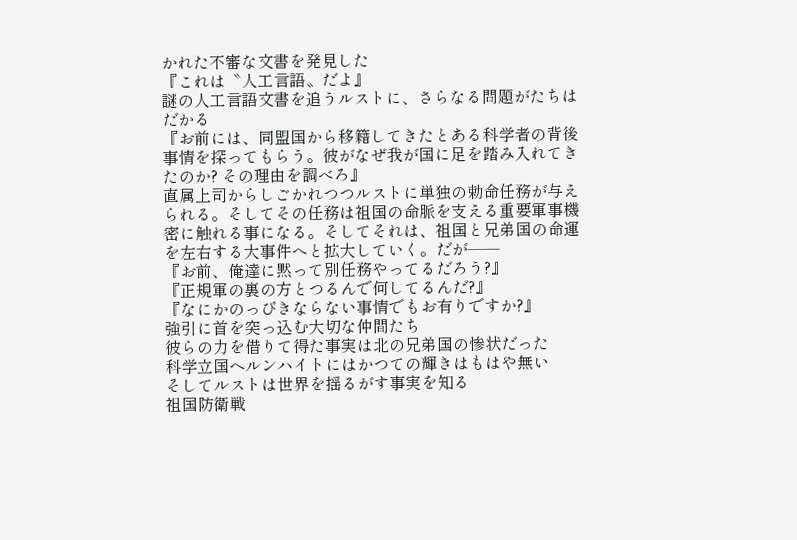かれた不審な文書を発見した
『これは〝人工言語〟だよ』
謎の人工言語文書を追うルストに、さらなる問題がたちはだかる
『お前には、同盟国から移籍してきたとある科学者の背後事情を探ってもらう。彼がなぜ我が国に足を踏み入れてきたのか? その理由を調べろ』
直属上司からしごかれつつルストに単独の勅命任務が与えられる。そしてその任務は祖国の命脈を支える重要軍事機密に触れる事になる。そしてそれは、祖国と兄弟国の命運を左右する大事件へと拡大していく。だが──
『お前、俺達に黙って別任務やってるだろう?』
『正規軍の裏の方とつるんで何してるんだ?』
『なにかのっぴきならない事情でもお有りですか?』
強引に首を突っ込む大切な仲間たち
彼らの力を借りて得た事実は北の兄弟国の惨状だった
科学立国ヘルンハイトにはかつての輝きはもはや無い
そしてルストは世界を揺るがす事実を知る
祖国防衛戦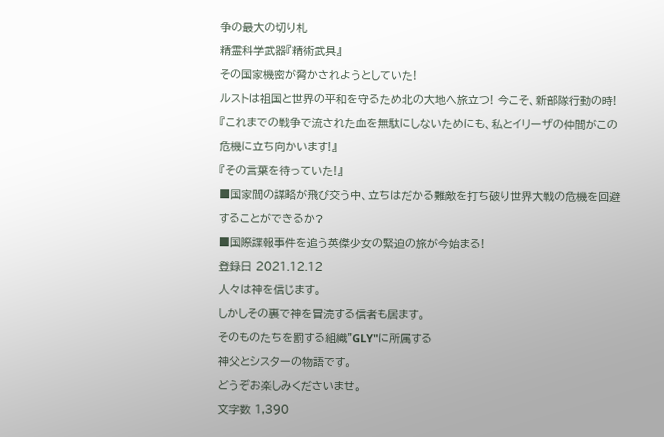争の最大の切り札
精霊科学武器『精術武具』
その国家機密が脅かされようとしていた!
ルストは祖国と世界の平和を守るため北の大地へ旅立つ! 今こそ、新部隊行動の時!
『これまでの戦争で流された血を無駄にしないためにも、私とイリーザの仲間がこの危機に立ち向かいます!』
『その言葉を待っていた!』
■国家間の謀略が飛び交う中、立ちはだかる難敵を打ち破り世界大戦の危機を回避することができるか?
■国際諜報事件を追う英傑少女の緊迫の旅が今始まる!
登録日 2021.12.12
人々は神を信じます。
しかしその裏で神を冒涜する信者も居ます。
そのものたちを罰する組織"GLY"に所属する
神父とシスターの物語です。
どうぞお楽しみくださいませ。
文字数 1,390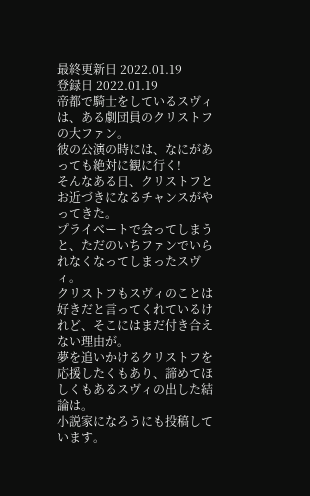最終更新日 2022.01.19
登録日 2022.01.19
帝都で騎士をしているスヴィは、ある劇団員のクリストフの大ファン。
彼の公演の時には、なにがあっても絶対に観に行く!
そんなある日、クリストフとお近づきになるチャンスがやってきた。
プライベートで会ってしまうと、ただのいちファンでいられなくなってしまったスヴィ。
クリストフもスヴィのことは好きだと言ってくれているけれど、そこにはまだ付き合えない理由が。
夢を追いかけるクリストフを応援したくもあり、諦めてほしくもあるスヴィの出した結論は。
小説家になろうにも投稿しています。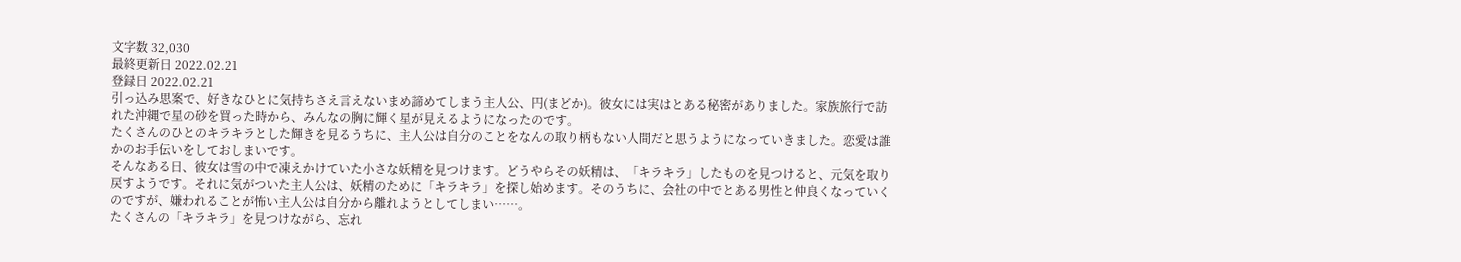文字数 32,030
最終更新日 2022.02.21
登録日 2022.02.21
引っ込み思案で、好きなひとに気持ちさえ言えないまめ諦めてしまう主人公、円(まどか)。彼女には実はとある秘密がありました。家族旅行で訪れた沖縄で星の砂を買った時から、みんなの胸に輝く星が見えるようになったのです。
たくさんのひとのキラキラとした輝きを見るうちに、主人公は自分のことをなんの取り柄もない人間だと思うようになっていきました。恋愛は誰かのお手伝いをしておしまいです。
そんなある日、彼女は雪の中で凍えかけていた小さな妖精を見つけます。どうやらその妖精は、「キラキラ」したものを見つけると、元気を取り戻すようです。それに気がついた主人公は、妖精のために「キラキラ」を探し始めます。そのうちに、会社の中でとある男性と仲良くなっていくのですが、嫌われることが怖い主人公は自分から離れようとしてしまい……。
たくさんの「キラキラ」を見つけながら、忘れ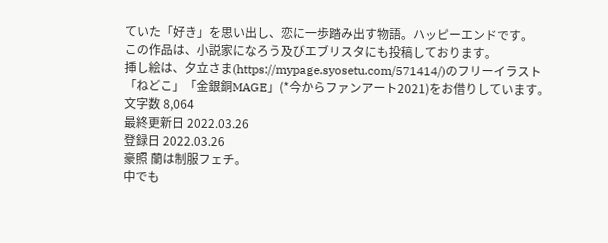ていた「好き」を思い出し、恋に一歩踏み出す物語。ハッピーエンドです。
この作品は、小説家になろう及びエブリスタにも投稿しております。
挿し絵は、夕立さま(https://mypage.syosetu.com/571414/)のフリーイラスト「ねどこ」「金銀銅MAGE」(*今からファンアート2021)をお借りしています。
文字数 8,064
最終更新日 2022.03.26
登録日 2022.03.26
豪照 蘭は制服フェチ。
中でも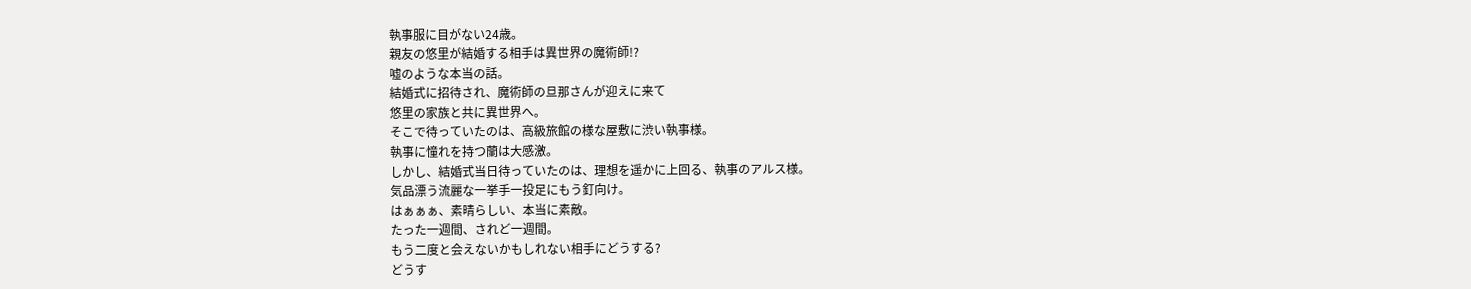執事服に目がない24歳。
親友の悠里が結婚する相手は異世界の魔術師!?
嘘のような本当の話。
結婚式に招待され、魔術師の旦那さんが迎えに来て
悠里の家族と共に異世界へ。
そこで待っていたのは、高級旅館の様な屋敷に渋い執事様。
執事に憧れを持つ蘭は大感激。
しかし、結婚式当日待っていたのは、理想を遥かに上回る、執事のアルス様。
気品漂う流麗な一挙手一投足にもう釘向け。
はぁぁぁ、素晴らしい、本当に素敵。
たった一週間、されど一週間。
もう二度と会えないかもしれない相手にどうする?
どうす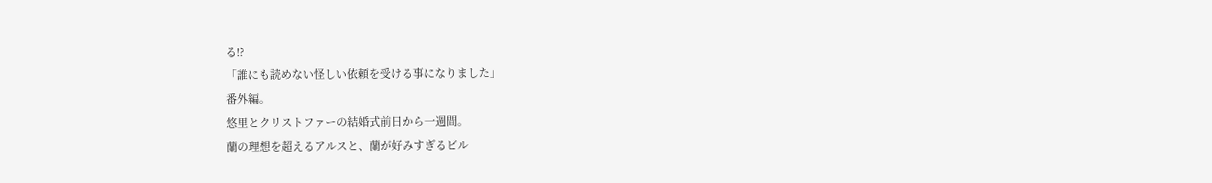る!?
「誰にも読めない怪しい依頼を受ける事になりました」
番外編。
悠里とクリストファーの結婚式前日から一週間。
蘭の理想を超えるアルスと、蘭が好みすぎるビル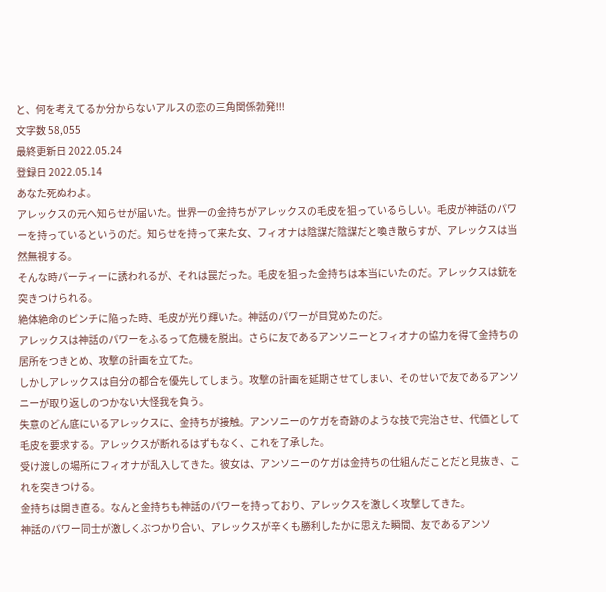と、何を考えてるか分からないアルスの恋の三角関係勃発!!!
文字数 58,055
最終更新日 2022.05.24
登録日 2022.05.14
あなた死ぬわよ。
アレックスの元へ知らせが届いた。世界一の金持ちがアレックスの毛皮を狙っているらしい。毛皮が神話のパワーを持っているというのだ。知らせを持って来た女、フィオナは陰謀だ陰謀だと喚き散らすが、アレックスは当然無視する。
そんな時パーティーに誘われるが、それは罠だった。毛皮を狙った金持ちは本当にいたのだ。アレックスは銃を突きつけられる。
絶体絶命のピンチに陥った時、毛皮が光り輝いた。神話のパワーが目覚めたのだ。
アレックスは神話のパワーをふるって危機を脱出。さらに友であるアンソニーとフィオナの協力を得て金持ちの居所をつきとめ、攻撃の計画を立てた。
しかしアレックスは自分の都合を優先してしまう。攻撃の計画を延期させてしまい、そのせいで友であるアンソニーが取り返しのつかない大怪我を負う。
失意のどん底にいるアレックスに、金持ちが接触。アンソニーのケガを奇跡のような技で完治させ、代価として毛皮を要求する。アレックスが断れるはずもなく、これを了承した。
受け渡しの場所にフィオナが乱入してきた。彼女は、アンソニーのケガは金持ちの仕組んだことだと見抜き、これを突きつける。
金持ちは開き直る。なんと金持ちも神話のパワーを持っており、アレックスを激しく攻撃してきた。
神話のパワー同士が激しくぶつかり合い、アレックスが辛くも勝利したかに思えた瞬間、友であるアンソ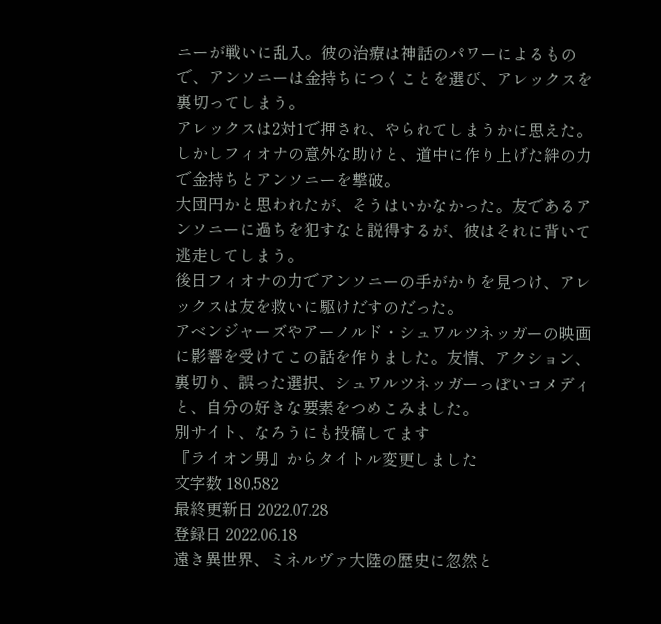ニーが戦いに乱入。彼の治療は神話のパワーによるもので、アンソニーは金持ちにつくことを選び、アレックスを裏切ってしまう。
アレックスは2対1で押され、やられてしまうかに思えた。しかしフィオナの意外な助けと、道中に作り上げた絆の力で金持ちとアンソニーを撃破。
大団円かと思われたが、そうはいかなかった。友であるアンソニーに過ちを犯すなと説得するが、彼はそれに背いて逃走してしまう。
後日フィオナの力でアンソニーの手がかりを見つけ、アレックスは友を救いに駆けだすのだった。
アベンジャーズやアーノルド・シュワルツネッガーの映画に影響を受けてこの話を作りました。友情、アクション、裏切り、誤った選択、シュワルツネッガーっぽいコメディと、自分の好きな要素をつめこみました。
別サイト、なろうにも投稿してます
『ライオン男』からタイトル変更しました
文字数 180,582
最終更新日 2022.07.28
登録日 2022.06.18
遠き異世界、ミネルヴァ大陸の歴史に忽然と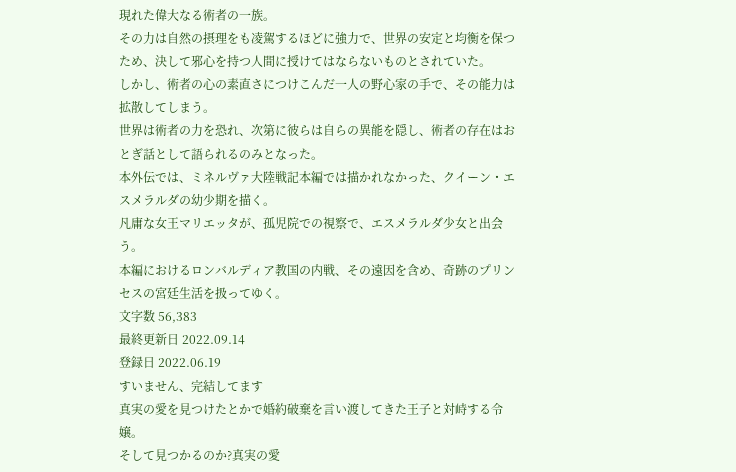現れた偉大なる術者の一族。
その力は自然の摂理をも凌駕するほどに強力で、世界の安定と均衡を保つため、決して邪心を持つ人間に授けてはならないものとされていた。
しかし、術者の心の素直さにつけこんだ一人の野心家の手で、その能力は拡散してしまう。
世界は術者の力を恐れ、次第に彼らは自らの異能を隠し、術者の存在はおとぎ話として語られるのみとなった。
本外伝では、ミネルヴァ大陸戦記本編では描かれなかった、クイーン・エスメラルダの幼少期を描く。
凡庸な女王マリエッタが、孤児院での視察で、エスメラルダ少女と出会う。
本編におけるロンバルディア教国の内戦、その遠因を含め、奇跡のプリンセスの宮廷生活を扱ってゆく。
文字数 56,383
最終更新日 2022.09.14
登録日 2022.06.19
すいません、完結してます
真実の愛を見つけたとかで婚約破棄を言い渡してきた王子と対峙する令嬢。
そして見つかるのか?真実の愛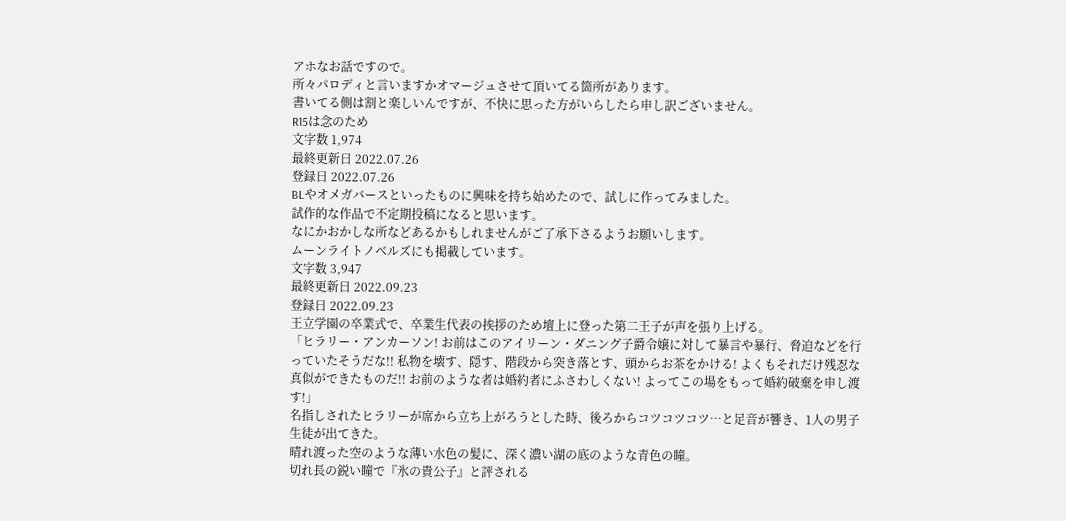アホなお話ですので。
所々パロディと言いますかオマージュさせて頂いてる箇所があります。
書いてる側は割と楽しいんですが、不快に思った方がいらしたら申し訳ございません。
R15は念のため
文字数 1,974
最終更新日 2022.07.26
登録日 2022.07.26
BLやオメガバースといったものに興味を持ち始めたので、試しに作ってみました。
試作的な作品で不定期投稿になると思います。
なにかおかしな所などあるかもしれませんがご了承下さるようお願いします。
ムーンライトノベルズにも掲載しています。
文字数 3,947
最終更新日 2022.09.23
登録日 2022.09.23
王立学園の卒業式で、卒業生代表の挨拶のため壇上に登った第二王子が声を張り上げる。
「ヒラリー・アンカーソン! お前はこのアイリーン・ダニング子爵令嬢に対して暴言や暴行、脅迫などを行っていたそうだな!! 私物を壊す、隠す、階段から突き落とす、頭からお茶をかける! よくもそれだけ残忍な真似ができたものだ!! お前のような者は婚約者にふさわしくない! よってこの場をもって婚約破棄を申し渡す!」
名指しされたヒラリーが席から立ち上がろうとした時、後ろからコツコツコツ…と足音が響き、1人の男子生徒が出てきた。
晴れ渡った空のような薄い水色の髪に、深く濃い湖の底のような青色の瞳。
切れ長の鋭い瞳で『氷の貴公子』と評される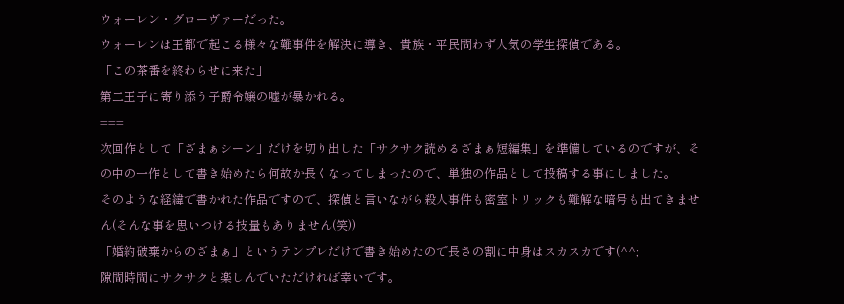ウォーレン・グローヴァーだった。
ウォーレンは王都で起こる様々な難事件を解決に導き、貴族・平民問わず人気の学生探偵である。
「この茶番を終わらせに来た」
第二王子に寄り添う子爵令嬢の嘘が暴かれる。
===
次回作として「ざまぁシーン」だけを切り出した「サクサク読めるざまぁ短編集」を準備しているのですが、その中の一作として書き始めたら何故か長くなってしまったので、単独の作品として投稿する事にしました。
そのような経緯で書かれた作品ですので、探偵と言いながら殺人事件も密室トリックも難解な暗号も出てきません(そんな事を思いつける技量もありません(笑))
「婚約破棄からのざまぁ」というテンプレだけで書き始めたので長さの割に中身はスカスカです(^^;
隙間時間にサクサクと楽しんでいただければ幸いです。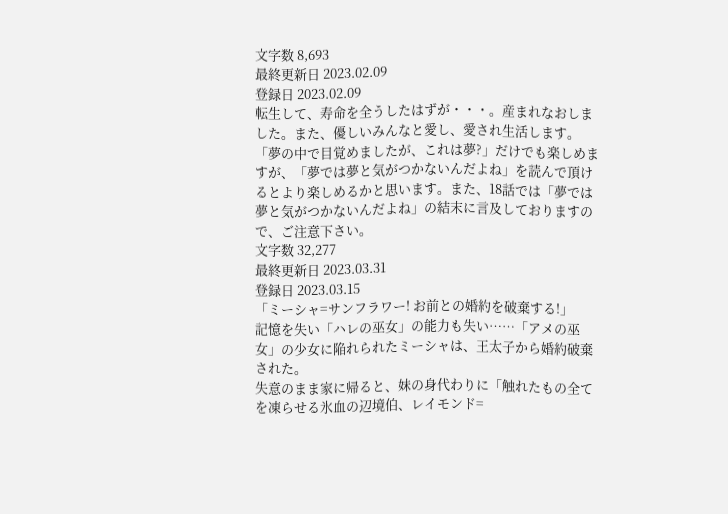文字数 8,693
最終更新日 2023.02.09
登録日 2023.02.09
転生して、寿命を全うしたはずが・・・。産まれなおしました。また、優しいみんなと愛し、愛され生活します。
「夢の中で目覚めましたが、これは夢?」だけでも楽しめますが、「夢では夢と気がつかないんだよね」を読んで頂けるとより楽しめるかと思います。また、18話では「夢では夢と気がつかないんだよね」の結末に言及しておりますので、ご注意下さい。
文字数 32,277
最終更新日 2023.03.31
登録日 2023.03.15
「ミーシャ=サンフラワー! お前との婚約を破棄する!」
記憶を失い「ハレの巫女」の能力も失い……「アメの巫女」の少女に陥れられたミーシャは、王太子から婚約破棄された。
失意のまま家に帰ると、妹の身代わりに「触れたもの全てを凍らせる氷血の辺境伯、レイモンド=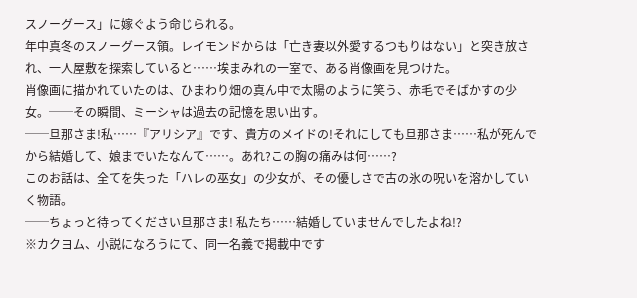スノーグース」に嫁ぐよう命じられる。
年中真冬のスノーグース領。レイモンドからは「亡き妻以外愛するつもりはない」と突き放され、一人屋敷を探索していると……埃まみれの一室で、ある肖像画を見つけた。
肖像画に描かれていたのは、ひまわり畑の真ん中で太陽のように笑う、赤毛でそばかすの少女。──その瞬間、ミーシャは過去の記憶を思い出す。
──旦那さま!私……『アリシア』です、貴方のメイドの!それにしても旦那さま……私が死んでから結婚して、娘までいたなんて……。あれ?この胸の痛みは何……?
このお話は、全てを失った「ハレの巫女」の少女が、その優しさで古の氷の呪いを溶かしていく物語。
──ちょっと待ってください旦那さま! 私たち……結婚していませんでしたよね!?
※カクヨム、小説になろうにて、同一名義で掲載中です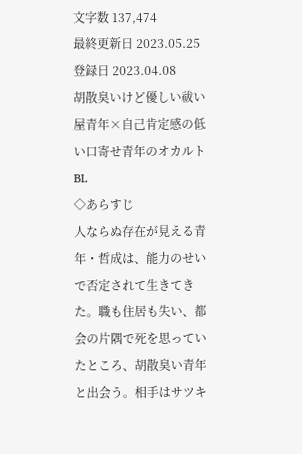文字数 137,474
最終更新日 2023.05.25
登録日 2023.04.08
胡散臭いけど優しい祓い屋青年×自己肯定感の低い口寄せ青年のオカルトBL
◇あらすじ
人ならぬ存在が見える青年・哲成は、能力のせいで否定されて生きてきた。職も住居も失い、都会の片隅で死を思っていたところ、胡散臭い青年と出会う。相手はサツキ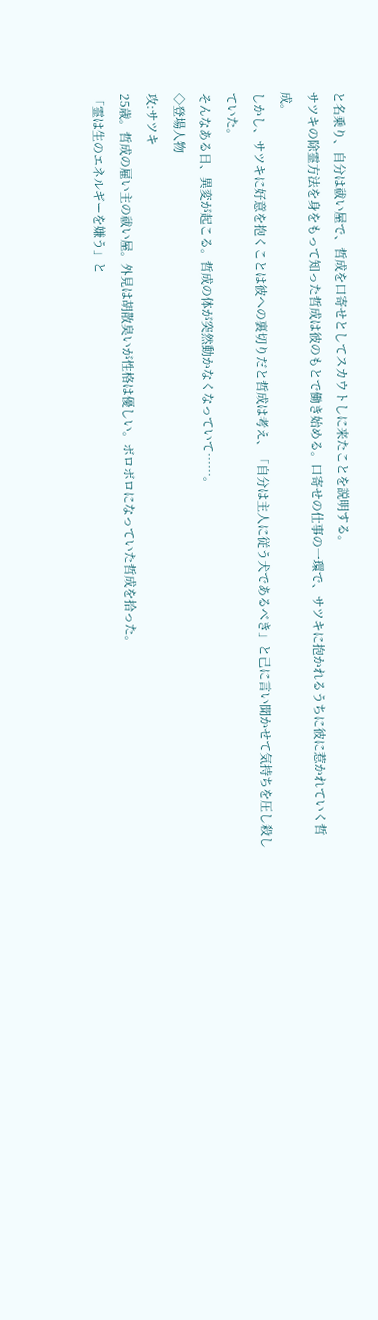と名乗り、自分は祓い屋で、哲成を口寄せとしてスカウトしに来たことを説明する。
サツキの除霊方法を身をもって知った哲成は彼のもとで働き始める。口寄せの仕事の一環で、サツキに抱かれるうちに彼に惹かれていく哲成。
しかし、サツキに好意を抱くことは彼への裏切りだと哲成は考え、「自分は主人に従う犬であるべき」と己に言い聞かせて気持ちを圧し殺していた。
そんなある日、異変が起こる。哲成の体が突然動かなくなっていて……。
◇登場人物
攻:サツキ
25歳。哲成の雇い主の祓い屋。外見は胡散臭いが性格は優しい。ボロボロになっていた哲成を拾った。
「霊は生のエネルギーを嫌う」と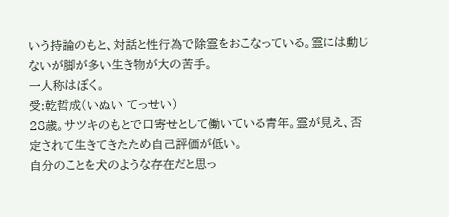いう持論のもと、対話と性行為で除霊をおこなっている。霊には動じないが脚が多い生き物が大の苦手。
一人称はぼく。
受:乾哲成(いぬい てっせい)
28歳。サツキのもとで口寄せとして働いている青年。霊が見え、否定されて生きてきたため自己評価が低い。
自分のことを犬のような存在だと思っ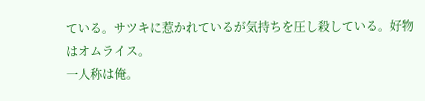ている。サツキに惹かれているが気持ちを圧し殺している。好物はオムライス。
一人称は俺。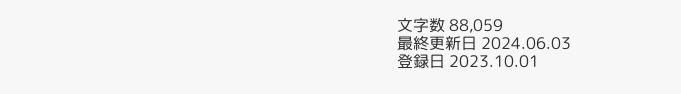文字数 88,059
最終更新日 2024.06.03
登録日 2023.10.01